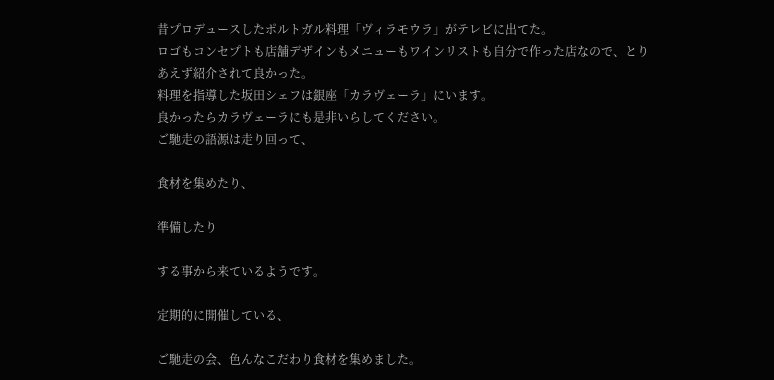昔プロデュースしたポルトガル料理「ヴィラモウラ」がテレビに出てた。
ロゴもコンセプトも店舗デザインもメニューもワインリストも自分で作った店なので、とりあえず紹介されて良かった。
料理を指導した坂田シェフは銀座「カラヴェーラ」にいます。
良かったらカラヴェーラにも是非いらしてください。
ご馳走の語源は走り回って、

食材を集めたり、

準備したり

する事から来ているようです。

定期的に開催している、

ご馳走の会、色んなこだわり食材を集めました。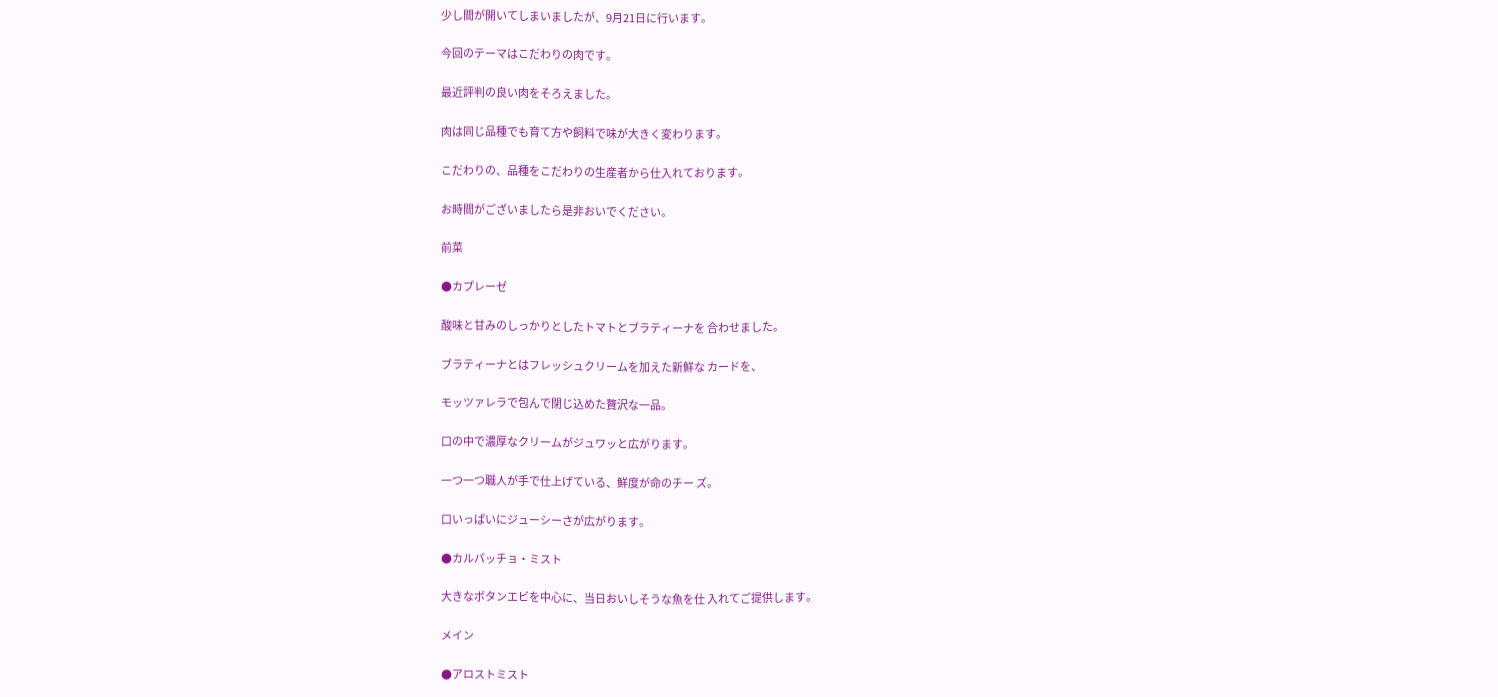少し間が開いてしまいましたが、9月21日に行います。

今回のテーマはこだわりの肉です。

最近評判の良い肉をそろえました。

肉は同じ品種でも育て方や飼料で味が大きく変わります。

こだわりの、品種をこだわりの生産者から仕入れております。

お時間がございましたら是非おいでください。

前菜

●カプレーゼ

酸味と甘みのしっかりとしたトマトとブラティーナを 合わせました。

ブラティーナとはフレッシュクリームを加えた新鮮な カードを、

モッツァレラで包んで閉じ込めた贅沢な一品。

口の中で濃厚なクリームがジュワッと広がります。

一つ一つ職人が手で仕上げている、鮮度が命のチー ズ。

口いっぱいにジューシーさが広がります。

●カルパッチョ・ミスト

大きなボタンエビを中心に、当日おいしそうな魚を仕 入れてご提供します。

メイン

●アロストミスト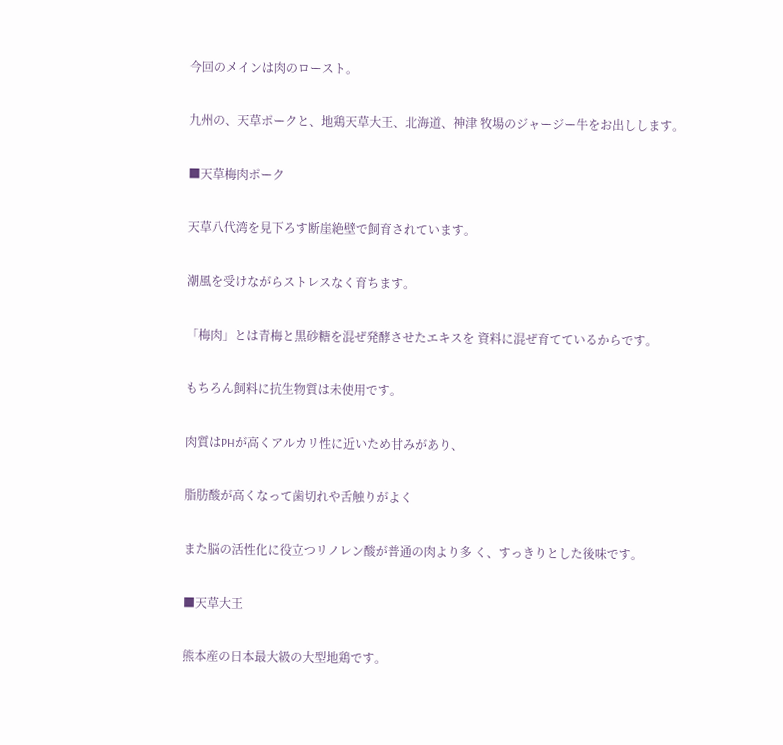今回のメインは肉のロースト。

九州の、天草ポークと、地鶏天草大王、北海道、神津 牧場のジャージー牛をお出しします。

■天草梅肉ポーク

天草八代湾を見下ろす断崖絶壁で飼育されています。

潮風を受けながらストレスなく育ちます。

「梅肉」とは青梅と黒砂糖を混ぜ発酵させたエキスを 資料に混ぜ育てているからです。

もちろん飼料に抗生物質は未使用です。

肉質はPHが高くアルカリ性に近いため甘みがあり、

脂肪酸が高くなって歯切れや舌触りがよく

また脳の活性化に役立つリノレン酸が普通の肉より多 く、すっきりとした後味です。

■天草大王

熊本産の日本最大級の大型地鶏です。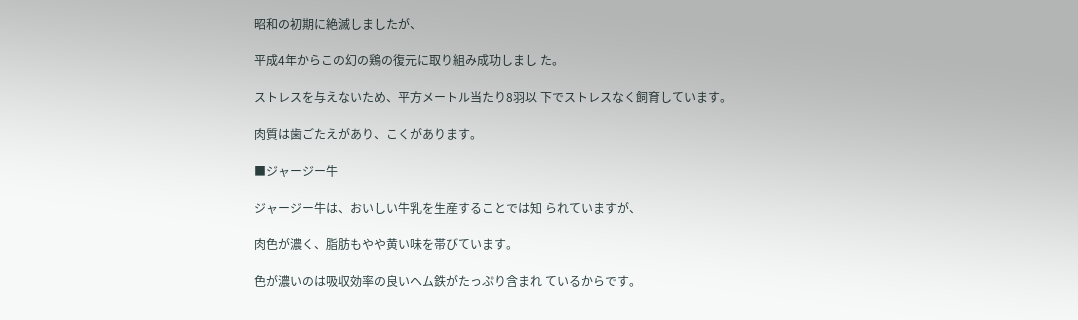昭和の初期に絶滅しましたが、

平成4年からこの幻の鶏の復元に取り組み成功しまし た。

ストレスを与えないため、平方メートル当たり8羽以 下でストレスなく飼育しています。

肉質は歯ごたえがあり、こくがあります。

■ジャージー牛

ジャージー牛は、おいしい牛乳を生産することでは知 られていますが、

肉色が濃く、脂肪もやや黄い味を帯びています。

色が濃いのは吸収効率の良いヘム鉄がたっぷり含まれ ているからです。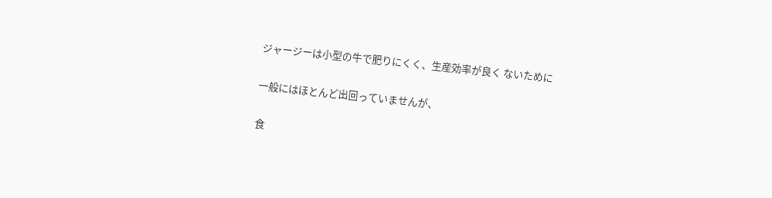ジャージーは小型の牛で肥りにくく、生産効率が良く ないために

一般にはほとんど出回っていませんが、

食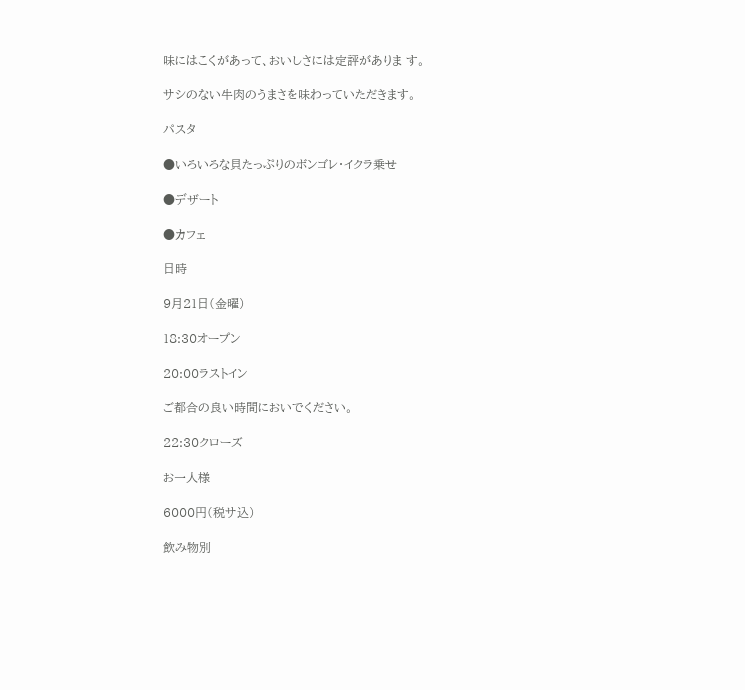味にはこくがあって、おいしさには定評がありま す。

サシのない牛肉のうまさを味わっていただきます。

パスタ

●いろいろな貝たっぷりのボンゴレ・イクラ乗せ

●デザート

●カフェ

日時

9月21日(金曜)

18:30オープン

20:00ラストイン

ご都合の良い時間においでください。

22:30クローズ

お一人様

6000円(税サ込)

飲み物別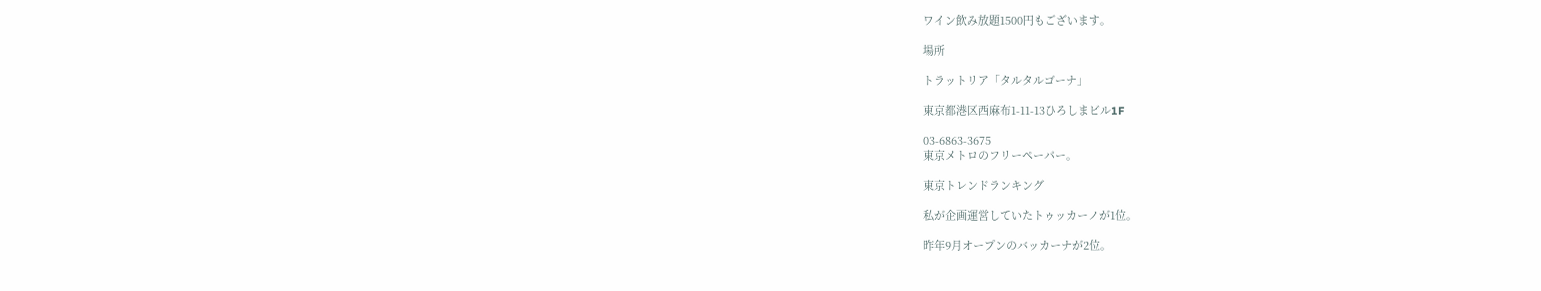ワイン飲み放題1500円もございます。

場所

トラットリア「タルタルゴーナ」

東京都港区西麻布1-11-13ひろしまビル1F

03-6863-3675
東京メトロのフリーペーパー。

東京トレンドランキング

私が企画運営していたトゥッカーノが1位。

昨年9月オープンのバッカーナが2位。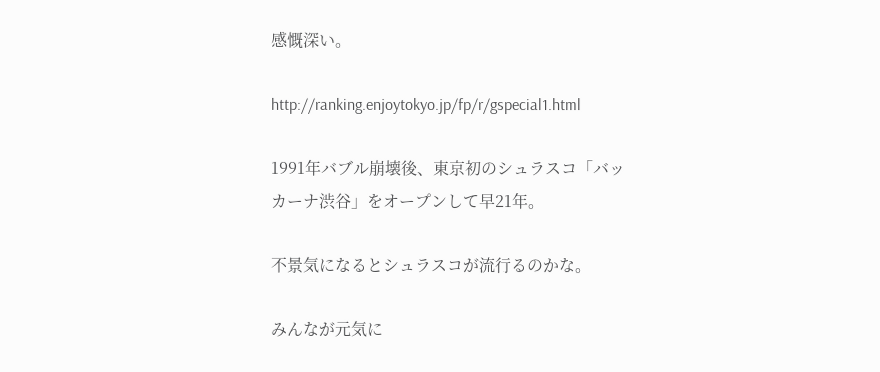感慨深い。

http://ranking.enjoytokyo.jp/fp/r/gspecial1.html

1991年バブル崩壊後、東京初のシュラスコ「バッカーナ渋谷」をオープンして早21年。

不景気になるとシュラスコが流行るのかな。

みんなが元気に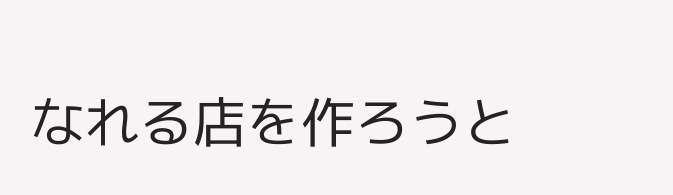なれる店を作ろうと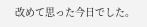改めて思った今日でした。